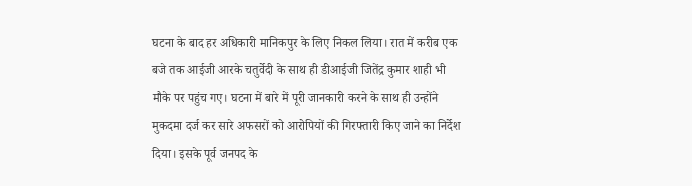घटना के बाद हर अधिकारी मानिकपुर के लिए निकल लिया। रात में करीब एक बजे तक आईजी आरके चतुर्वेदी के साथ ही डीआईजी जितेंद्र कुमार शाही भी मौके पर पहुंच गए। घटना में बारे में पूरी जानकारी करने के साथ ही उन्होंने मुकदमा दर्ज कर सारे अफसरों को आरोपियों की गिरफ्तारी किए जाने का निर्देश दिया। इसके पूर्व जनपद के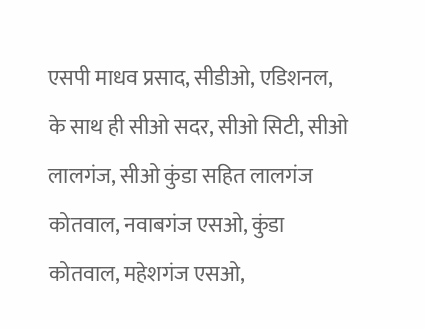एसपी माधव प्रसाद, सीडीओ, एडिशनल, के साथ ही सीओ सदर, सीओ सिटी, सीओ लालगंज, सीओ कुंडा सहित लालगंज कोतवाल, नवाबगंज एसओ, कुंडा कोतवाल, महेशगंज एसओ,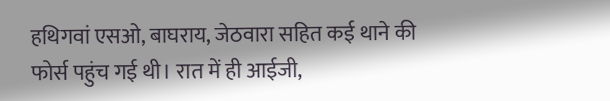हथिगवां एसओ, बाघराय, जेठवारा सहित कई थाने की फोर्स पहुंच गई थी। रात में ही आईजी,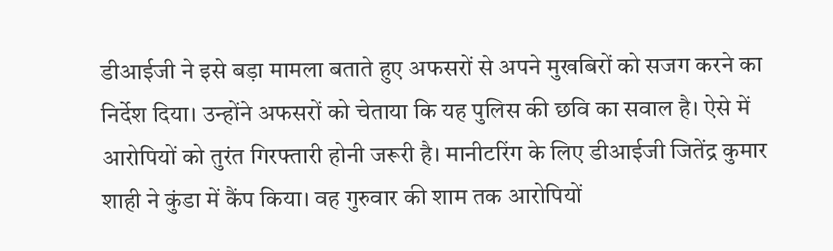डीआईजी ने इसे बड़ा मामला बताते हुए अफसरों से अपने मुखबिरों को सजग करने का निर्देश दिया। उन्होंने अफसरों को चेताया कि यह पुलिस की छवि का सवाल है। ऐसे में आरोपियों को तुरंत गिरफ्तारी होनी जरूरी है। मानीटरिंग के लिए डीआईजी जितेंद्र कुमार शाही ने कुंडा में कैंप किया। वह गुरुवार की शाम तक आरोपियों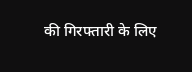की गिरफ्तारी के लिए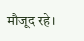मौजूद रहे।